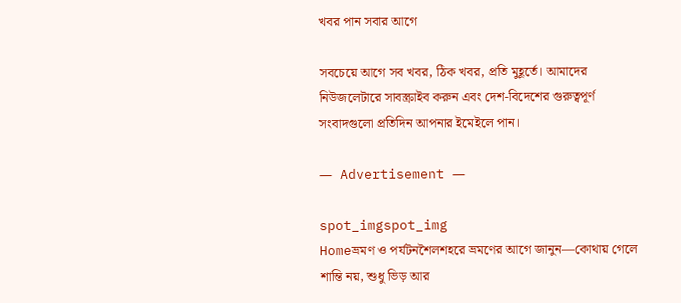খবর পান সবার আগে

সবচেয়ে আগে সব খবর, ঠিক খবর, প্রতি মুহূর্তে। আমাদের নিউজলেটারে সাবস্ক্রাইব করুন এবং দেশ-বিদেশের গুরুত্বপূর্ণ সংবাদগুলো প্রতিদিন আপনার ইমেইলে পান।

― Advertisement ―

spot_imgspot_img
Homeভ্রমণ ও পর্যটনশৈলশহরে ভ্রমণের আগে জানুন—কোথায় গেলে শান্তি নয়, শুধু ভিড় আর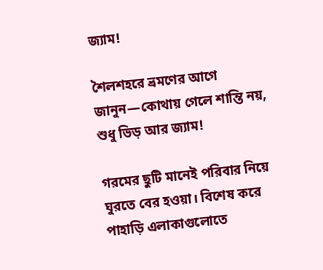জ্যাম!

শৈলশহরে ভ্রমণের আগে জানুন—কোথায় গেলে শান্তি নয়, শুধু ভিড় আর জ্যাম!

গরমের ছুটি মানেই পরিবার নিয়ে ঘুরতে বের হওয়া। বিশেষ করে পাহাড়ি এলাকাগুলোতে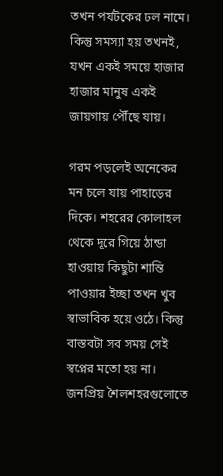তখন পর্যটকের ঢল নামে। কিন্তু সমস্যা হয় তখনই, যখন একই সময়ে হাজার হাজার মানুষ একই জায়গায় পৌঁছে যায়।

গরম পড়লেই অনেকের মন চলে যায় পাহাড়ের দিকে। শহরের কোলাহল থেকে দূরে গিয়ে ঠান্ডা হাওয়ায় কিছুটা শান্তি পাওয়ার ইচ্ছা তখন খুব স্বাভাবিক হয়ে ওঠে। কিন্তু বাস্তবটা সব সময় সেই স্বপ্নের মতো হয় না। জনপ্রিয় শৈলশহরগুলোতে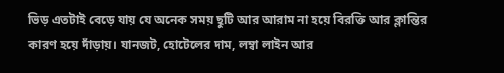ভিড় এতটাই বেড়ে যায় যে অনেক সময় ছুটি আর আরাম না হয়ে বিরক্তি আর ক্লান্তির কারণ হয়ে দাঁড়ায়। যানজট, হোটেলের দাম, লম্বা লাইন আর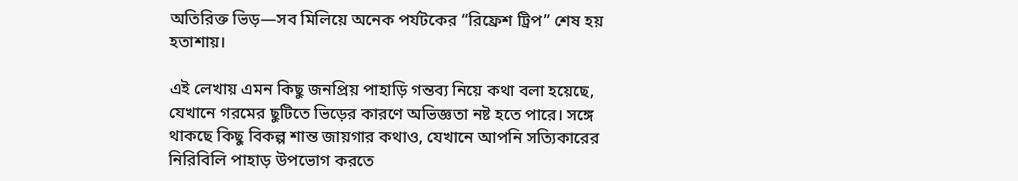অতিরিক্ত ভিড়—সব মিলিয়ে অনেক পর্যটকের “রিফ্রেশ ট্রিপ” শেষ হয় হতাশায়।

এই লেখায় এমন কিছু জনপ্রিয় পাহাড়ি গন্তব্য নিয়ে কথা বলা হয়েছে, যেখানে গরমের ছুটিতে ভিড়ের কারণে অভিজ্ঞতা নষ্ট হতে পারে। সঙ্গে থাকছে কিছু বিকল্প শান্ত জায়গার কথাও, যেখানে আপনি সত্যিকারের নিরিবিলি পাহাড় উপভোগ করতে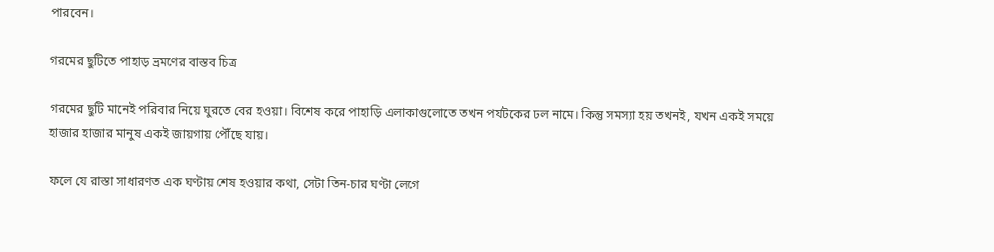পারবেন।

গরমের ছুটিতে পাহাড় ভ্রমণের বাস্তব চিত্র

গরমের ছুটি মানেই পরিবার নিয়ে ঘুরতে বের হওয়া। বিশেষ করে পাহাড়ি এলাকাগুলোতে তখন পর্যটকের ঢল নামে। কিন্তু সমস্যা হয় তখনই, যখন একই সময়ে হাজার হাজার মানুষ একই জায়গায় পৌঁছে যায়।

ফলে যে রাস্তা সাধারণত এক ঘণ্টায় শেষ হওয়ার কথা, সেটা তিন-চার ঘণ্টা লেগে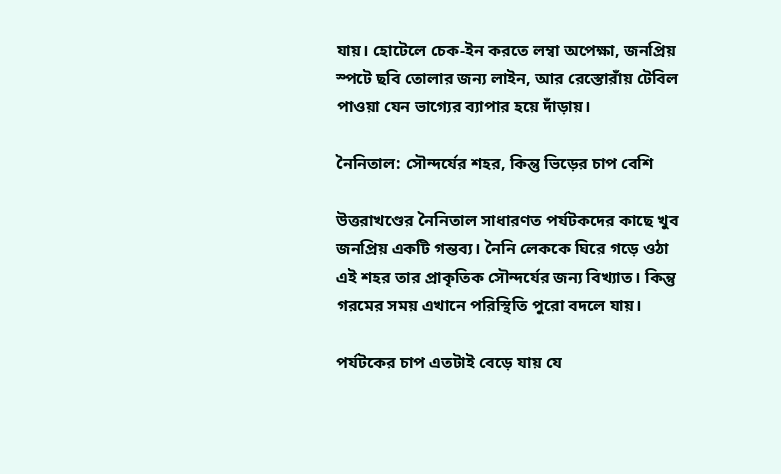যায়। হোটেলে চেক-ইন করতে লম্বা অপেক্ষা, জনপ্রিয় স্পটে ছবি তোলার জন্য লাইন, আর রেস্তোরাঁয় টেবিল পাওয়া যেন ভাগ্যের ব্যাপার হয়ে দাঁড়ায়।

নৈনিতাল: সৌন্দর্যের শহর, কিন্তু ভিড়ের চাপ বেশি

উত্তরাখণ্ডের নৈনিতাল সাধারণত পর্যটকদের কাছে খুব জনপ্রিয় একটি গন্তব্য। নৈনি লেককে ঘিরে গড়ে ওঠা এই শহর তার প্রাকৃতিক সৌন্দর্যের জন্য বিখ্যাত। কিন্তু গরমের সময় এখানে পরিস্থিতি পুরো বদলে যায়।

পর্যটকের চাপ এতটাই বেড়ে যায় যে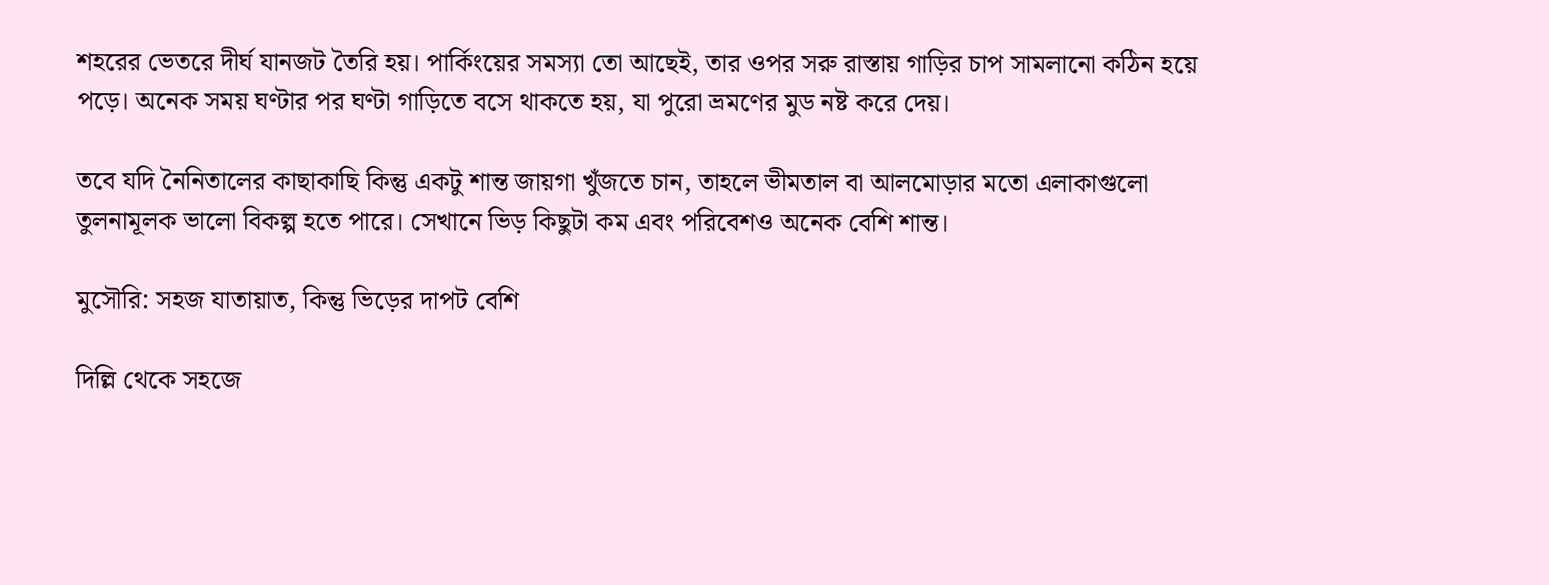শহরের ভেতরে দীর্ঘ যানজট তৈরি হয়। পার্কিংয়ের সমস্যা তো আছেই, তার ওপর সরু রাস্তায় গাড়ির চাপ সামলানো কঠিন হয়ে পড়ে। অনেক সময় ঘণ্টার পর ঘণ্টা গাড়িতে বসে থাকতে হয়, যা পুরো ভ্রমণের মুড নষ্ট করে দেয়।

তবে যদি নৈনিতালের কাছাকাছি কিন্তু একটু শান্ত জায়গা খুঁজতে চান, তাহলে ভীমতাল বা আলমোড়ার মতো এলাকাগুলো তুলনামূলক ভালো বিকল্প হতে পারে। সেখানে ভিড় কিছুটা কম এবং পরিবেশও অনেক বেশি শান্ত।

মুসৌরি: সহজ যাতায়াত, কিন্তু ভিড়ের দাপট বেশি

দিল্লি থেকে সহজে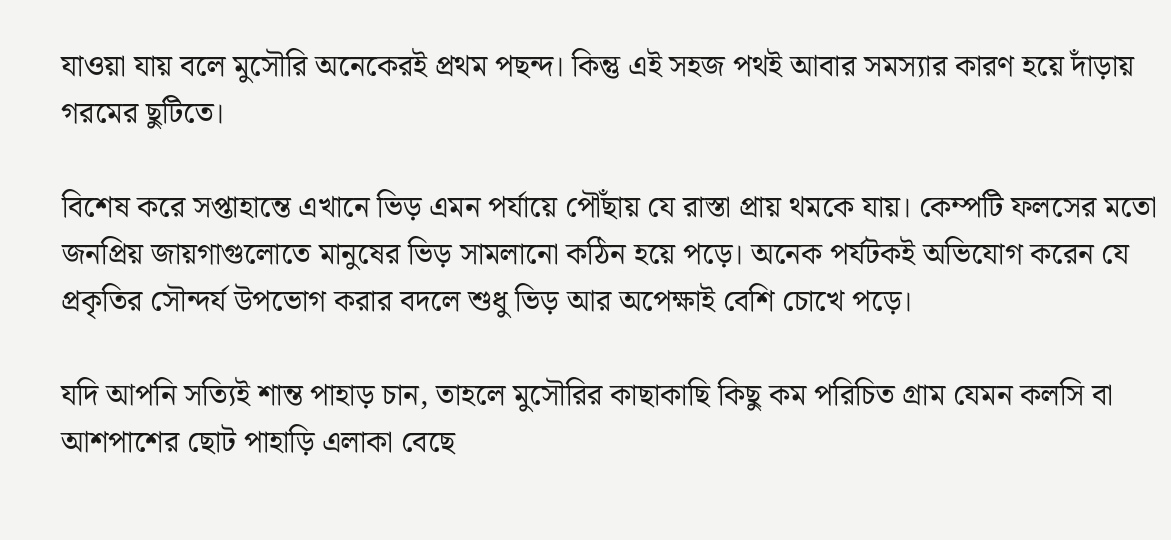যাওয়া যায় বলে মুসৌরি অনেকেরই প্রথম পছন্দ। কিন্তু এই সহজ পথই আবার সমস্যার কারণ হয়ে দাঁড়ায় গরমের ছুটিতে।

বিশেষ করে সপ্তাহান্তে এখানে ভিড় এমন পর্যায়ে পৌঁছায় যে রাস্তা প্রায় থমকে যায়। কেম্পটি ফলসের মতো জনপ্রিয় জায়গাগুলোতে মানুষের ভিড় সামলানো কঠিন হয়ে পড়ে। অনেক পর্যটকই অভিযোগ করেন যে প্রকৃতির সৌন্দর্য উপভোগ করার বদলে শুধু ভিড় আর অপেক্ষাই বেশি চোখে পড়ে।

যদি আপনি সত্যিই শান্ত পাহাড় চান, তাহলে মুসৌরির কাছাকাছি কিছু কম পরিচিত গ্রাম যেমন কলসি বা আশপাশের ছোট পাহাড়ি এলাকা বেছে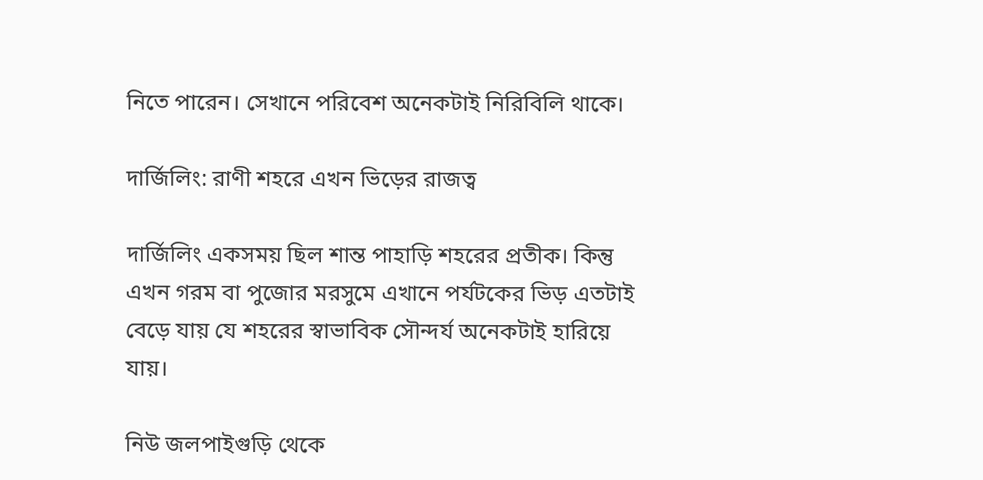নিতে পারেন। সেখানে পরিবেশ অনেকটাই নিরিবিলি থাকে।

দার্জিলিং: রাণী শহরে এখন ভিড়ের রাজত্ব

দার্জিলিং একসময় ছিল শান্ত পাহাড়ি শহরের প্রতীক। কিন্তু এখন গরম বা পুজোর মরসুমে এখানে পর্যটকের ভিড় এতটাই বেড়ে যায় যে শহরের স্বাভাবিক সৌন্দর্য অনেকটাই হারিয়ে যায়।

নিউ জলপাইগুড়ি থেকে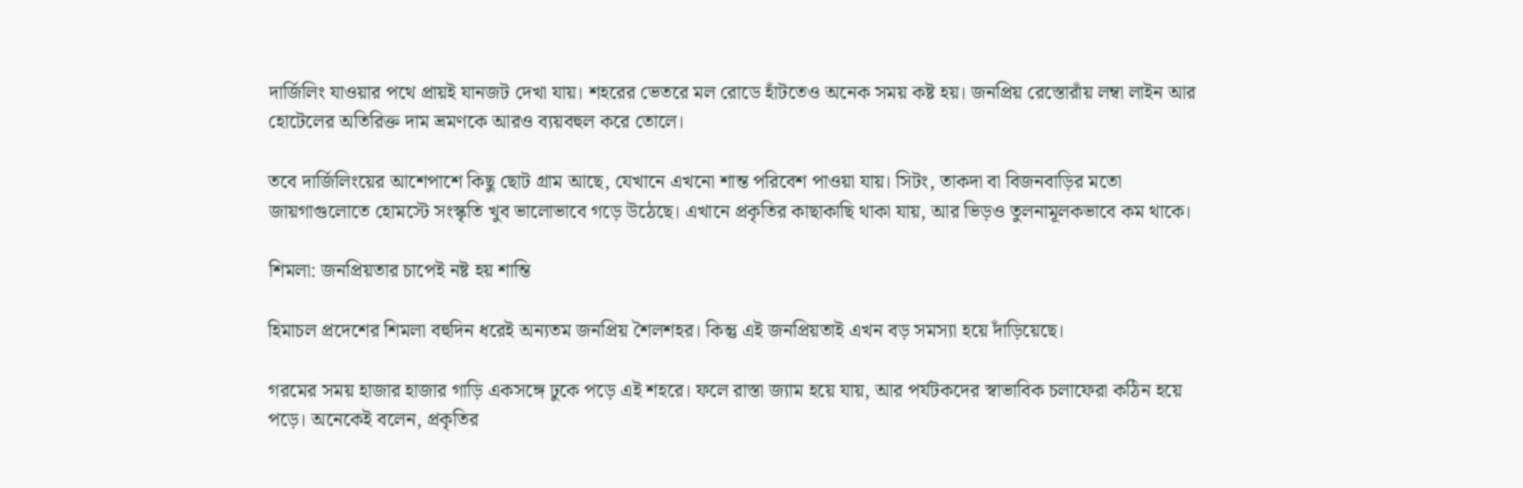দার্জিলিং যাওয়ার পথে প্রায়ই যানজট দেখা যায়। শহরের ভেতরে মল রোডে হাঁটতেও অনেক সময় কষ্ট হয়। জনপ্রিয় রেস্তোরাঁয় লম্বা লাইন আর হোটেলের অতিরিক্ত দাম ভ্রমণকে আরও ব্যয়বহুল করে তোলে।

তবে দার্জিলিংয়ের আশেপাশে কিছু ছোট গ্রাম আছে, যেখানে এখনো শান্ত পরিবেশ পাওয়া যায়। সিটং, তাকদা বা বিজনবাড়ির মতো জায়গাগুলোতে হোমস্টে সংস্কৃতি খুব ভালোভাবে গড়ে উঠেছে। এখানে প্রকৃতির কাছাকাছি থাকা যায়, আর ভিড়ও তুলনামূলকভাবে কম থাকে।

শিমলা: জনপ্রিয়তার চাপেই নষ্ট হয় শান্তি

হিমাচল প্রদেশের শিমলা বহুদিন ধরেই অন্যতম জনপ্রিয় শৈলশহর। কিন্তু এই জনপ্রিয়তাই এখন বড় সমস্যা হয়ে দাঁড়িয়েছে।

গরমের সময় হাজার হাজার গাড়ি একসঙ্গে ঢুকে পড়ে এই শহরে। ফলে রাস্তা জ্যাম হয়ে যায়, আর পর্যটকদের স্বাভাবিক চলাফেরা কঠিন হয়ে পড়ে। অনেকেই বলেন, প্রকৃতির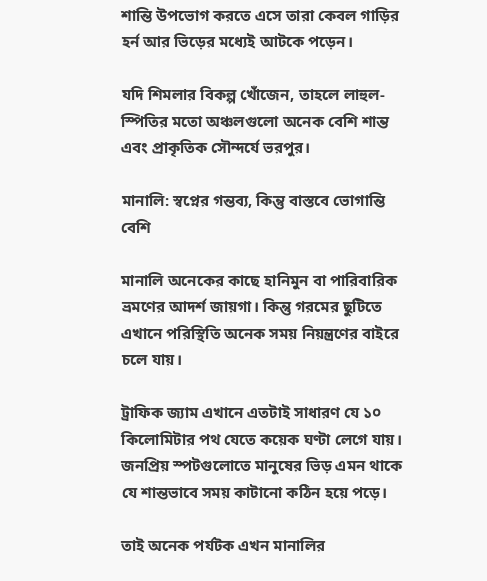শান্তি উপভোগ করতে এসে তারা কেবল গাড়ির হর্ন আর ভিড়ের মধ্যেই আটকে পড়েন।

যদি শিমলার বিকল্প খোঁজেন, তাহলে লাহুল-স্পিতির মতো অঞ্চলগুলো অনেক বেশি শান্ত এবং প্রাকৃতিক সৌন্দর্যে ভরপুর।

মানালি: স্বপ্নের গন্তব্য, কিন্তু বাস্তবে ভোগান্তি বেশি

মানালি অনেকের কাছে হানিমুন বা পারিবারিক ভ্রমণের আদর্শ জায়গা। কিন্তু গরমের ছুটিতে এখানে পরিস্থিতি অনেক সময় নিয়ন্ত্রণের বাইরে চলে যায়।

ট্রাফিক জ্যাম এখানে এতটাই সাধারণ যে ১০ কিলোমিটার পথ যেতে কয়েক ঘণ্টা লেগে যায়। জনপ্রিয় স্পটগুলোতে মানুষের ভিড় এমন থাকে যে শান্তভাবে সময় কাটানো কঠিন হয়ে পড়ে।

তাই অনেক পর্যটক এখন মানালির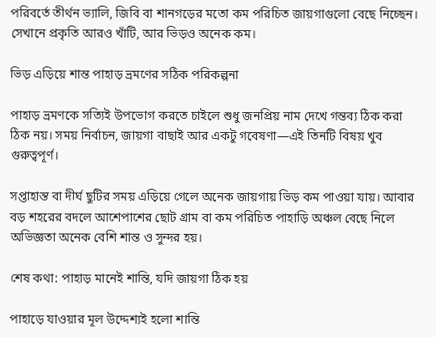পরিবর্তে তীর্থন ভ্যালি, জিবি বা শানগড়ের মতো কম পরিচিত জায়গাগুলো বেছে নিচ্ছেন। সেখানে প্রকৃতি আরও খাঁটি, আর ভিড়ও অনেক কম।

ভিড় এড়িয়ে শান্ত পাহাড় ভ্রমণের সঠিক পরিকল্পনা

পাহাড় ভ্রমণকে সত্যিই উপভোগ করতে চাইলে শুধু জনপ্রিয় নাম দেখে গন্তব্য ঠিক করা ঠিক নয়। সময় নির্বাচন, জায়গা বাছাই আর একটু গবেষণা—এই তিনটি বিষয় খুব গুরুত্বপূর্ণ।

সপ্তাহান্ত বা দীর্ঘ ছুটির সময় এড়িয়ে গেলে অনেক জায়গায় ভিড় কম পাওয়া যায়। আবার বড় শহরের বদলে আশেপাশের ছোট গ্রাম বা কম পরিচিত পাহাড়ি অঞ্চল বেছে নিলে অভিজ্ঞতা অনেক বেশি শান্ত ও সুন্দর হয়।

শেষ কথা: পাহাড় মানেই শান্তি, যদি জায়গা ঠিক হয়

পাহাড়ে যাওয়ার মূল উদ্দেশ্যই হলো শান্তি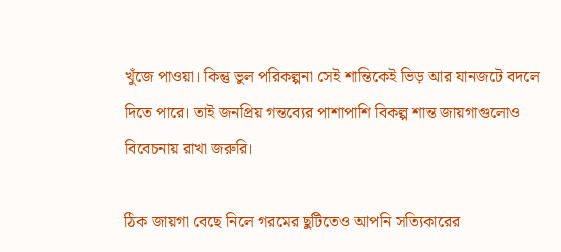খুঁজে পাওয়া। কিন্তু ভুল পরিকল্পনা সেই শান্তিকেই ভিড় আর যানজটে বদলে দিতে পারে। তাই জনপ্রিয় গন্তব্যের পাশাপাশি বিকল্প শান্ত জায়গাগুলোও বিবেচনায় রাখা জরুরি।

ঠিক জায়গা বেছে নিলে গরমের ছুটিতেও আপনি সত্যিকারের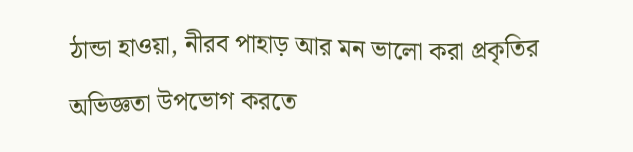ঠান্ডা হাওয়া, নীরব পাহাড় আর মন ভালো করা প্রকৃতির অভিজ্ঞতা উপভোগ করতে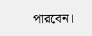পারবেন।